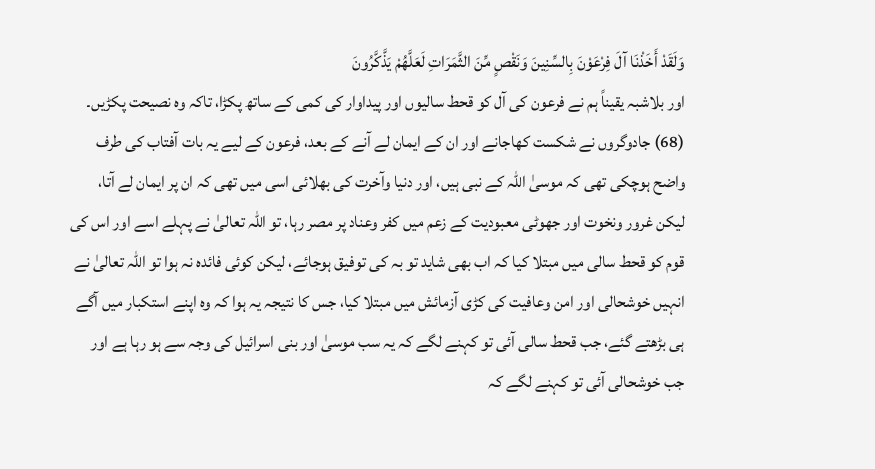وَلَقَدْ أَخَذْنَا آلَ فِرْعَوْنَ بِالسِّنِينَ وَنَقْصٍ مِّنَ الثَّمَرَاتِ لَعَلَّهُمْ يَذَّكَّرُونَ
اور بلاشبہ یقیناً ہم نے فرعون کی آل کو قحط سالیوں اور پیداوار کی کمی کے ساتھ پکڑا، تاکہ وہ نصیحت پکڑیں۔
(68) جادوگروں نے شکست کھاجانے اور ان کے ایمان لے آنے کے بعد، فرعون کے لیے یہ بات آفتاب کی طرف واضح ہوچکی تھی کہ موسیٰ اللہ کے نبی ہیں، اور دنیا وآخرت کی بھلائی اسی میں تھی کہ ان پر ایمان لے آتا، لیکن غرور ونخوت اور جھوٹی معبودیت کے زعم میں کفر وعناد پر مصر رہا، تو اللہ تعالیٰ نے پہلے اسے اور اس کی قوم کو قحط سالی میں مبتلا کیا کہ اب بھی شاید تو بہ کی توفیق ہوجائے، لیکن کوئی فائدہ نہ ہوا تو اللہ تعالیٰ نے انہیں خوشحالی اور امن وعافیت کی کڑی آزمائش میں مبتلا کیا، جس کا نتیجہ یہ ہوا کہ وہ اپنے استکبار میں آگے ہی بڑھتے گئے، جب قحط سالی آئی تو کہنے لگے کہ یہ سب موسیٰ اور بنی اسرائیل کی وجہ سے ہو رہا ہے اور جب خوشحالی آئی تو کہنے لگے کہ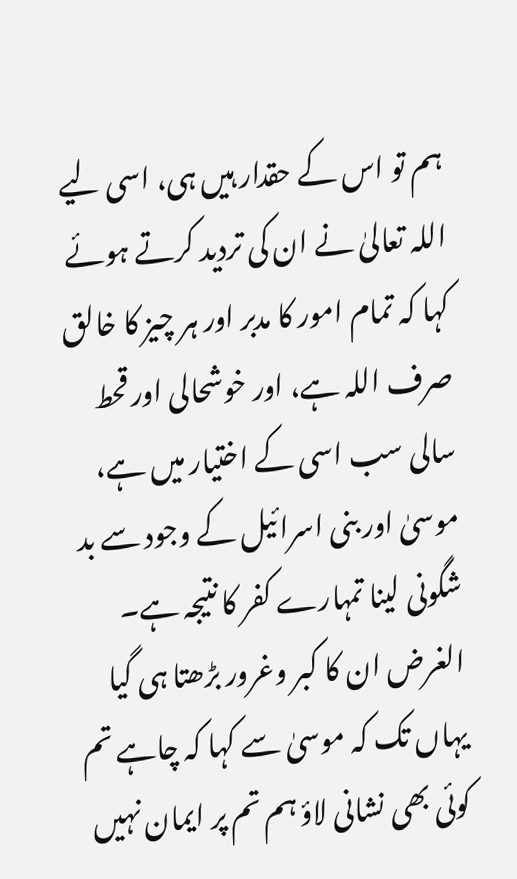ہم تو اس کے حقدار ہیں ہی، اسی لیے اللہ تعالیٰ نے ان کی تردید کرتے ہوئے کہا کہ تمام امور کا مدبر اور ہر چیز کا خالق صرف اللہ ہے، اور خوشحالی اور قحط سالی سب اسی کے اختیار میں ہے، موسیٰ اور بنی اسرائیل کے وجود سے بد شگونی لینا تمہارے کفر کا نتیجہ ہے۔ الغرض ان کا کبر وغرور بڑھتا ہی گیا یہاں تک کہ موسیٰ سے کہا کہ چاہے تم کوئی بھی نشانی لاؤ ہم تم پر ایمان نہیں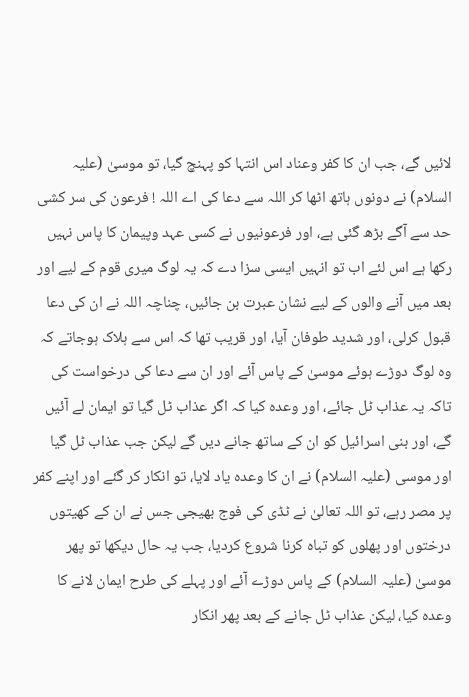لائیں گے، جب ان کا کفر وعناد اس انتہا کو پہنچ گیا، تو موسیٰ (علیہ السلام) نے دونوں ہاتھ اٹھا کر اللہ سے دعا کی اے اللہ ! فرعون کی سر کشی حد سے آگے بڑھ گئی ہے، اور فرعونیوں نے کسی عہد وپیمان کا پاس نہیں رکھا ہے اس لئے اب تو انہیں ایسی سزا دے کہ یہ لوگ میری قوم کے لیے اور بعد میں آنے والوں کے لیے نشان عبرت بن جائیں، چناچہ اللہ نے ان کی دعا قبول کرلی، اور شدید طوفان آیا، اور قریب تھا کہ اس سے ہلاک ہوجاتے کہ وہ لوگ دوڑے ہوئے موسیٰ کے پاس آئے اور ان سے دعا کی درخواست کی تاکہ یہ عذاب ٹل جائے، اور وعدہ کیا کہ اگر عذاب ٹل گیا تو ایمان لے آئیں گے، اور بنی اسرائیل کو ان کے ساتھ جانے دیں گے لیکن جب عذاب ٹل گیا اور موسی (علیہ السلام) نے ان کا وعدہ یاد لایا، تو انکار کر گئے اور اپنے کفر پر مصر رہے، تو اللہ تعالیٰ نے ٹڈی کی فوج بھیجی جس نے ان کے کھیتوں درختوں اور پھلوں کو تباہ کرنا شروع کردیا، جب یہ حال دیکھا تو پھر موسیٰ (علیہ السلام) کے پاس دوڑے آئے اور پہلے کی طرح ایمان لانے کا وعدہ کیا، لیکن عذاب ٹل جانے کے بعد پھر انکار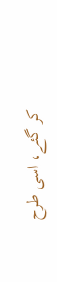کر گئے، اسی طرح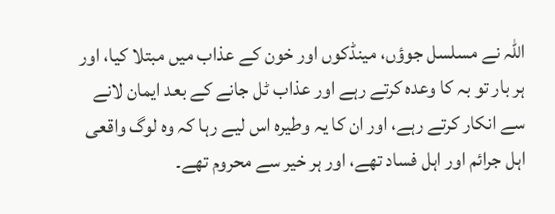اللہ نے مسلسل جوؤں، مینڈکوں اور خون کے عذاب میں مبتلا کیا، اور ہر بار تو بہ کا وعدہ کرتے رہے اور عذاب ٹل جانے کے بعد ایمان لانے سے انکار کرتے رہے، اور ان کا یہ وطیرہ اس لیے رہا کہ وہ لوگ واقعی اہل جرائم اور اہل فساد تھے، اور ہر خیر سے محروم تھے۔